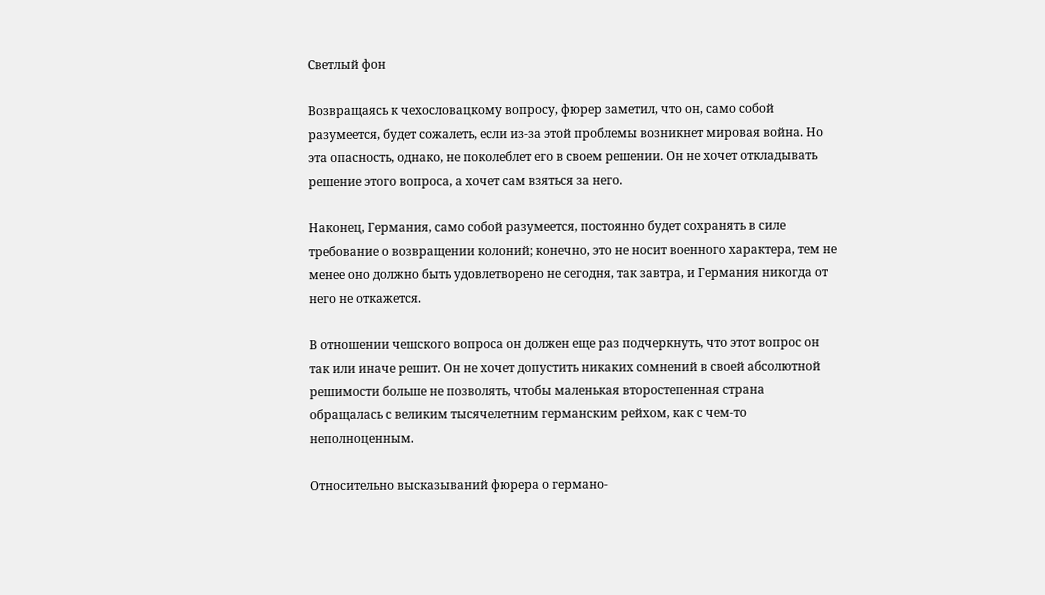Светлый фон

Возвращаясь к чехословацкому вопросу, фюрер заметил, что он, само собой разумеется, будет сожалеть, если из-за этой проблемы возникнет мировая война. Но эта опасность, однако, не поколеблет его в своем решении. Он не хочет откладывать решение этого вопроса, а хочет сам взяться за него.

Наконец, Германия, само собой разумеется, постоянно будет сохранять в силе требование о возвращении колоний; конечно, это не носит военного характера, тем не менее оно должно быть удовлетворено не сегодня, так завтра, и Германия никогда от него не откажется.

В отношении чешского вопроса он должен еще раз подчеркнуть, что этот вопрос он так или иначе решит. Он не хочет допустить никаких сомнений в своей абсолютной решимости больше не позволять, чтобы маленькая второстепенная страна обращалась с великим тысячелетним германским рейхом, как с чем-то неполноценным.

Относительно высказываний фюрера о германо-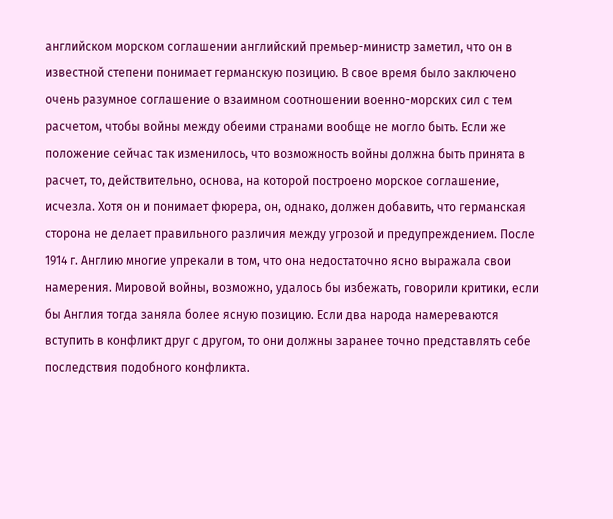английском морском соглашении английский премьер-министр заметил, что он в известной степени понимает германскую позицию. В свое время было заключено очень разумное соглашение о взаимном соотношении военно-морских сил с тем расчетом, чтобы войны между обеими странами вообще не могло быть. Если же положение сейчас так изменилось, что возможность войны должна быть принята в расчет, то, действительно, основа, на которой построено морское соглашение, исчезла. Хотя он и понимает фюрера, он, однако, должен добавить, что германская сторона не делает правильного различия между угрозой и предупреждением. После 1914 г. Англию многие упрекали в том, что она недостаточно ясно выражала свои намерения. Мировой войны, возможно, удалось бы избежать, говорили критики, если бы Англия тогда заняла более ясную позицию. Если два народа намереваются вступить в конфликт друг с другом, то они должны заранее точно представлять себе последствия подобного конфликта.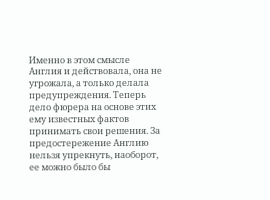Именно в этом смысле Англия и действовала, она не угрожала, а только делала предупреждения. Теперь дело фюрера на основе этих ему известных фактов принимать свои решения. За предостережение Англию нельзя упрекнуть, наоборот, ее можно было бы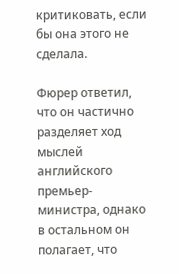критиковать, если бы она этого не сделала.

Фюрер ответил, что он частично разделяет ход мыслей английского премьер-министра, однако в остальном он полагает, что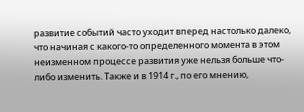развитие событий часто уходит вперед настолько далеко, что начиная с какого-то определенного момента в этом неизменном процессе развития уже нельзя больше что-либо изменить. Также и в 1914 г., по его мнению,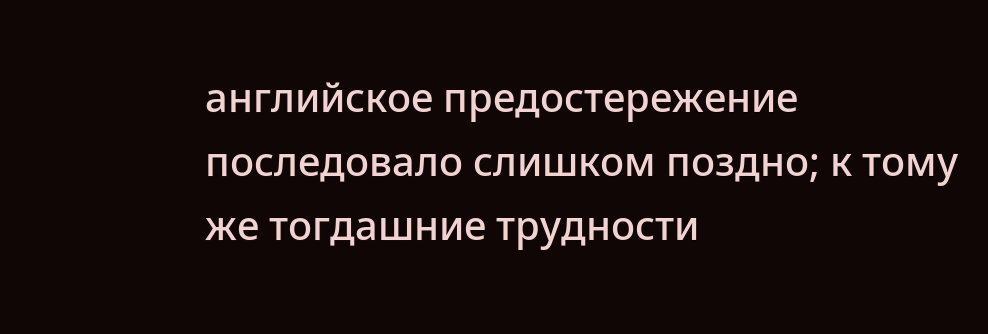английское предостережение последовало слишком поздно; к тому же тогдашние трудности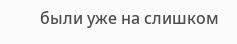были уже на слишком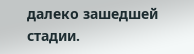далеко зашедшей стадии.